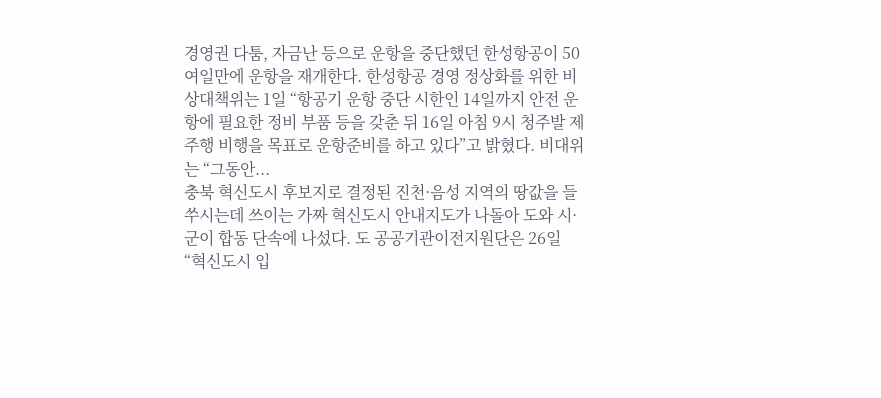경영권 다툼, 자금난 등으로 운항을 중단했던 한성항공이 50여일만에 운항을 재개한다. 한성항공 경영 정상화를 위한 비상대책위는 1일 “항공기 운항 중단 시한인 14일까지 안전 운항에 필요한 정비 부품 등을 갖춘 뒤 16일 아침 9시 청주발 제주행 비행을 목표로 운항준비를 하고 있다”고 밝혔다. 비대위는 “그동안...
충북 혁신도시 후보지로 결정된 진천·음성 지역의 땅값을 들쑤시는데 쓰이는 가짜 혁신도시 안내지도가 나돌아 도와 시·군이 합동 단속에 나섰다. 도 공공기관이전지원단은 26일 “혁신도시 입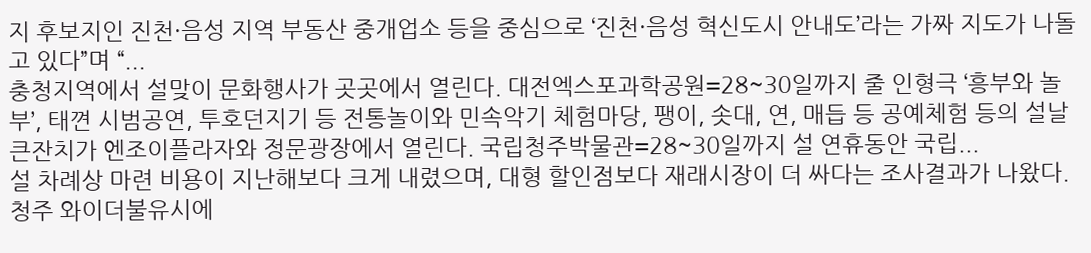지 후보지인 진천·음성 지역 부동산 중개업소 등을 중심으로 ‘진천·음성 혁신도시 안내도’라는 가짜 지도가 나돌고 있다”며 “...
충청지역에서 설맞이 문화행사가 곳곳에서 열린다. 대전엑스포과학공원=28~30일까지 줄 인형극 ‘흥부와 놀부’, 태껸 시범공연, 투호던지기 등 전통놀이와 민속악기 체험마당, 팽이, 솟대, 연, 매듭 등 공예체험 등의 설날 큰잔치가 엔조이플라자와 정문광장에서 열린다. 국립청주박물관=28~30일까지 설 연휴동안 국립...
설 차례상 마련 비용이 지난해보다 크게 내렸으며, 대형 할인점보다 재래시장이 더 싸다는 조사결과가 나왔다. 청주 와이더불유시에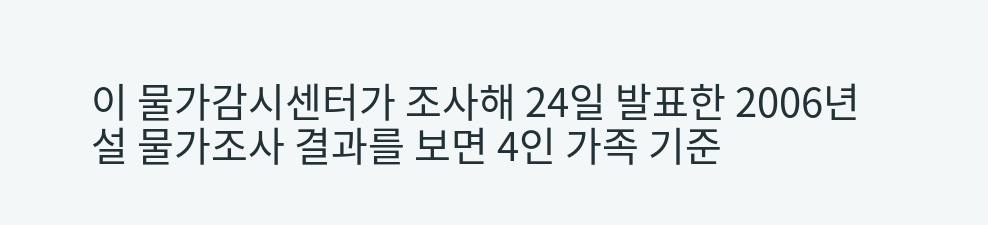이 물가감시센터가 조사해 24일 발표한 2006년 설 물가조사 결과를 보면 4인 가족 기준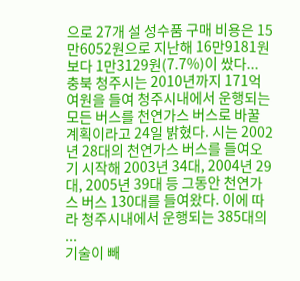으로 27개 설 성수품 구매 비용은 15만6052원으로 지난해 16만9181원보다 1만3129원(7.7%)이 쌌다...
충북 청주시는 2010년까지 171억여원을 들여 청주시내에서 운행되는 모든 버스를 천연가스 버스로 바꿀 계획이라고 24일 밝혔다. 시는 2002년 28대의 천연가스 버스를 들여오기 시작해 2003년 34대, 2004년 29대, 2005년 39대 등 그동안 천연가스 버스 130대를 들여왔다. 이에 따라 청주시내에서 운행되는 385대의 ...
기술이 빼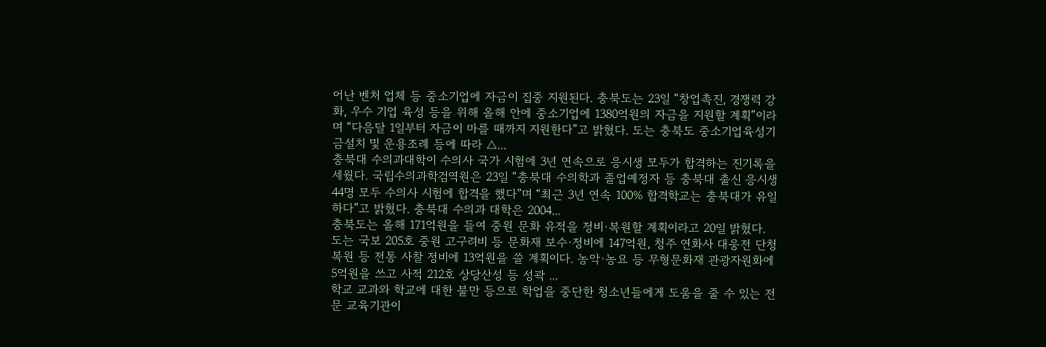어난 벤처 업체 등 중소기업에 자금이 집중 지원된다. 충북도는 23일 “창업촉진, 경쟁력 강화, 우수 기업 육성 등을 위해 올해 안에 중소기업에 1380억원의 자금을 지원할 계획”이라며 “다음달 1일부터 자금이 마를 때까지 지원한다”고 밝혔다. 도는 충북도 중소기업육성기금설치 및 운용조례 등에 따라 △...
충북대 수의과대학이 수의사 국가 시험에 3년 연속으로 응시생 모두가 합격하는 진기록을 세웠다. 국립수의과학검역원은 23일 “충북대 수의학과 졸업예정자 등 충북대 출신 응시생 44명 모두 수의사 시험에 합격을 했다”며 “최근 3년 연속 100% 합격학교는 충북대가 유일하다”고 밝혔다. 충북대 수의과 대학은 2004...
충북도는 올해 171억원을 들여 중원 문화 유적을 정비·복원할 계획이라고 20일 밝혔다. 도는 국보 205호 중원 고구려비 등 문화재 보수·정비에 147억원, 청주 연화사 대웅전 단청 복원 등 전통 사찰 정비에 13억원을 쓸 계획이다. 농악·농요 등 무형문화재 관광자원화에 5억원을 쓰고 사적 212호 상당산성 등 성곽 ...
학교 교과와 학교에 대한 불만 등으로 학업을 중단한 청소년들에게 도움을 줄 수 있는 전문 교육기관이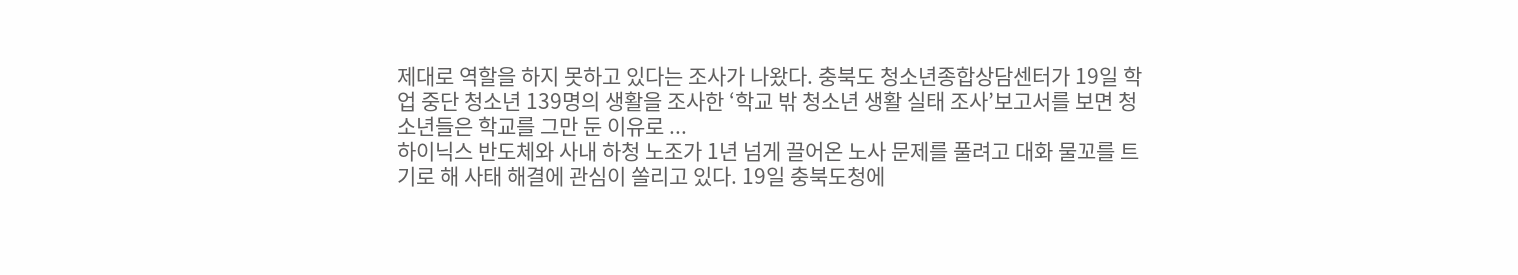제대로 역할을 하지 못하고 있다는 조사가 나왔다. 충북도 청소년종합상담센터가 19일 학업 중단 청소년 139명의 생활을 조사한 ‘학교 밖 청소년 생활 실태 조사’보고서를 보면 청소년들은 학교를 그만 둔 이유로 ...
하이닉스 반도체와 사내 하청 노조가 1년 넘게 끌어온 노사 문제를 풀려고 대화 물꼬를 트기로 해 사태 해결에 관심이 쏠리고 있다. 19일 충북도청에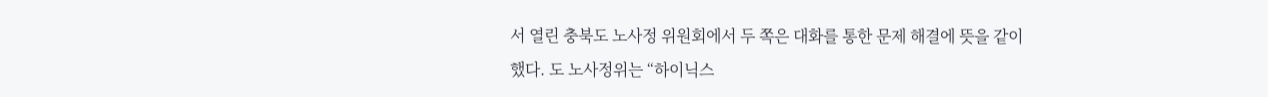서 열린 충북도 노사정 위원회에서 두 쪽은 대화를 통한 문제 해결에 뜻을 같이 했다. 도 노사정위는 “하이닉스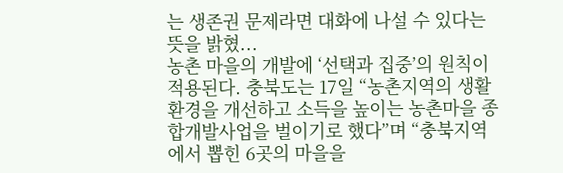는 생존권 문제라면 대화에 나설 수 있다는 뜻을 밝혔...
농촌 마을의 개발에 ‘선택과 집중’의 원칙이 적용된다. 충북도는 17일 “농촌지역의 생활 환경을 개선하고 소득을 높이는 농촌마을 종합개발사업을 벌이기로 했다”며 “충북지역에서 뽑힌 6곳의 마을을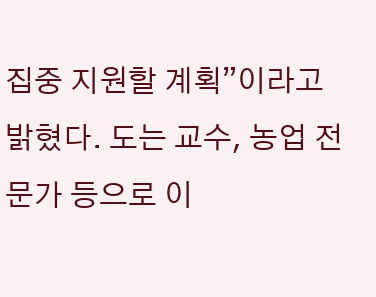집중 지원할 계획”이라고 밝혔다. 도는 교수, 농업 전문가 등으로 이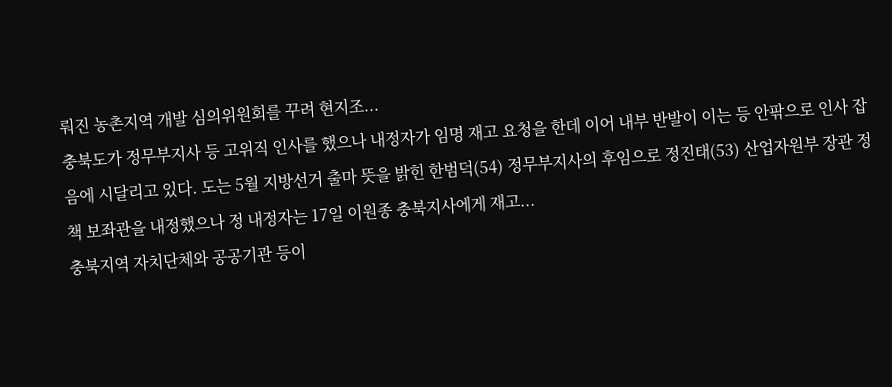뤄진 농촌지역 개발 심의위원회를 꾸려 현지조...
충북도가 정무부지사 등 고위직 인사를 했으나 내정자가 임명 재고 요청을 한데 이어 내부 반발이 이는 등 안팎으로 인사 잡음에 시달리고 있다. 도는 5월 지방선거 출마 뜻을 밝힌 한범덕(54) 정무부지사의 후임으로 정진태(53) 산업자원부 장관 정책 보좌관을 내정했으나 정 내정자는 17일 이원종 충북지사에게 재고...
충북지역 자치단체와 공공기관 등이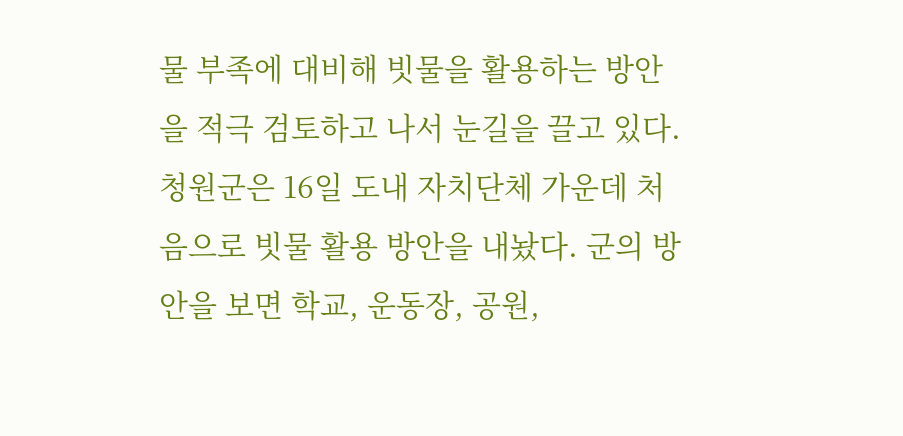물 부족에 대비해 빗물을 활용하는 방안을 적극 검토하고 나서 눈길을 끌고 있다. 청원군은 16일 도내 자치단체 가운데 처음으로 빗물 활용 방안을 내놨다. 군의 방안을 보면 학교, 운동장, 공원,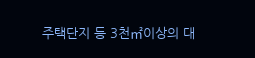주택단지 등 3천㎡이상의 대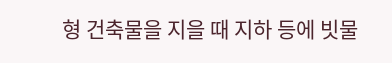형 건축물을 지을 때 지하 등에 빗물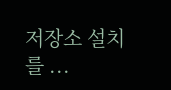저장소 설치를 ...